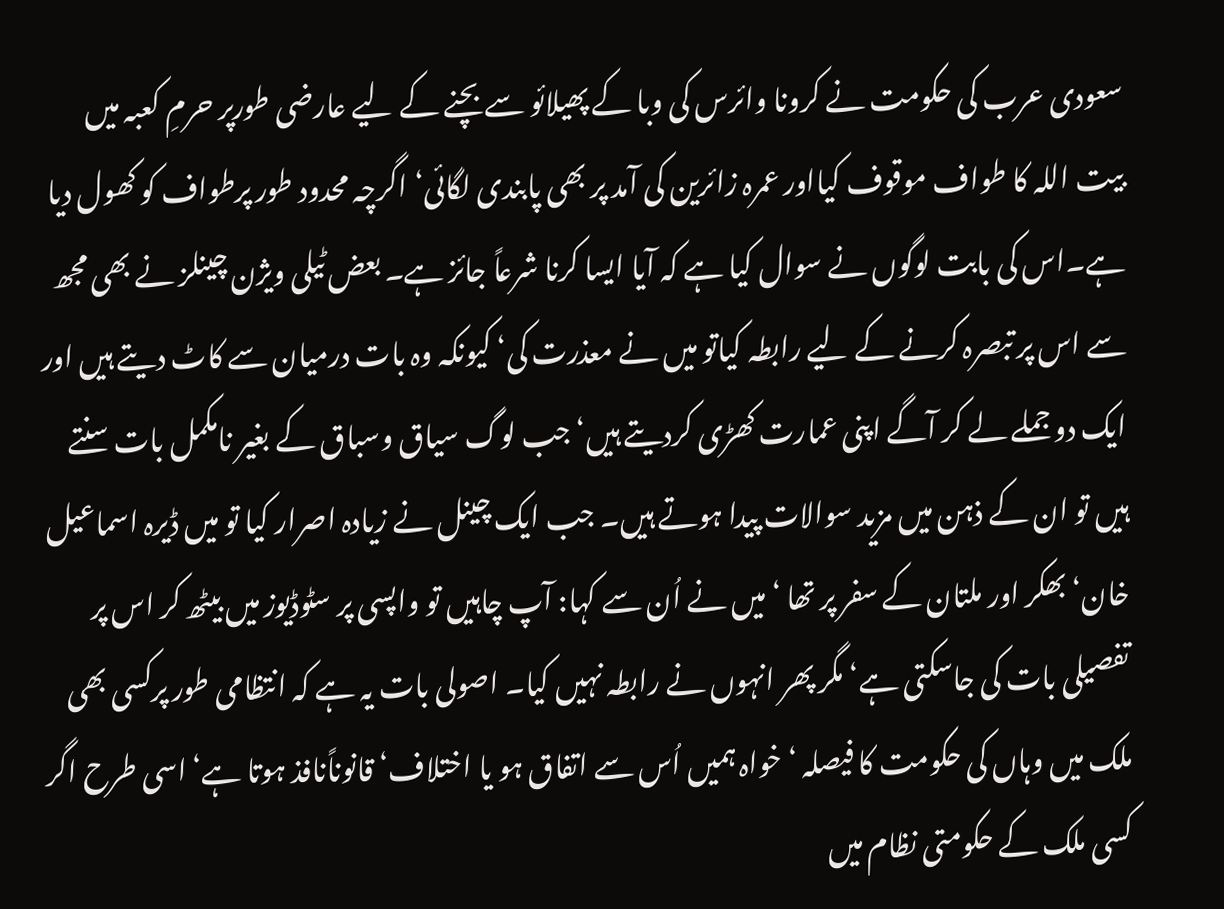سعودی عرب کی حکومت نے کرونا وائرس کی وبا کے پھیلائو سے بچنے کے لیے عارضی طورپر حرمِ کعبہ میں بیت اللہ کا طواف موقوف کیااور عمرہ زائرین کی آمد پر بھی پابندی لگائی‘اگرچہ محدود طور پرطواف کو کھول دیا ہے۔اس کی بابت لوگوں نے سوال کیا ہے کہ آیا ایسا کرنا شرعاً جائز ہے۔ بعض ٹیلی ویژن چینلز نے بھی مجھ سے اس پر تبصرہ کرنے کے لیے رابطہ کیاتو میں نے معذرت کی‘ کیونکہ وہ بات درمیان سے کاٹ دیتے ہیں اور ایک دو جملے لے کر آگے اپنی عمارت کھڑی کردیتے ہیں‘ جب لوگ سیاق وسباق کے بغیر نامکمل بات سنتے ہیں تو ان کے ذہن میں مزید سوالات پیدا ہوتے ہیں۔ جب ایک چینل نے زیادہ اصرار کیا تو میں ڈیرہ اسماعیل خان‘ بھکر اور ملتان کے سفر پر تھا ‘میں نے اُن سے کہا: آپ چاہیں تو واپسی پر سٹوڈیوز میں بیٹھ کر اس پر تفصیلی بات کی جاسکتی ہے‘ مگر پھر انہوں نے رابطہ نہیں کیا۔ اصولی بات یہ ہے کہ انتظامی طور پرکسی بھی ملک میں وہاں کی حکومت کا فیصلہ ‘ خواہ ہمیں اُس سے اتفاق ہو یا اختلاف‘ قانوناًنافذ ہوتا ہے‘ اسی طرح اگر کسی ملک کے حکومتی نظام میں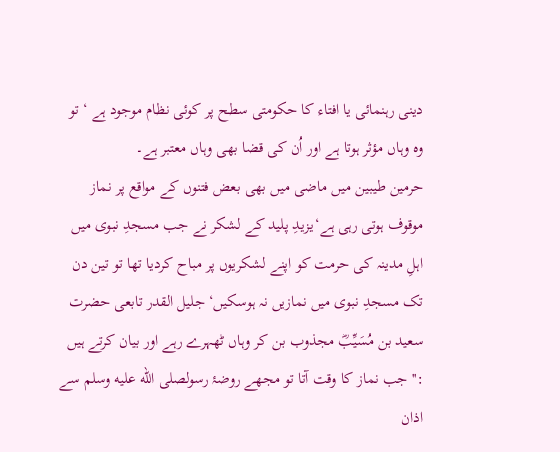دینی رہنمائی یا افتاء کا حکومتی سطح پر کوئی نظام موجود ہے ‘ تو وہ وہاں مؤثر ہوتا ہے اور اُن کی قضا بھی وہاں معتبر ہے۔
حرمین طیبین میں ماضی میں بھی بعض فتنوں کے مواقع پر نماز موقوف ہوتی رہی ہے‘یزیدِ پلید کے لشکر نے جب مسجدِ نبوی میں اہلِ مدینہ کی حرمت کو اپنے لشکریوں پر مباح کردیا تھا تو تین دن تک مسجدِ نبوی میں نمازیں نہ ہوسکیں‘ جلیل القدر تابعی حضرت سعید بن مُسَیِّبؓ مجذوب بن کر وہاں ٹھہرے رہے اور بیان کرتے ہیں :'' جب نماز کا وقت آتا تو مجھے روضۂ رسولصلى الله عليه وسلم سے اذان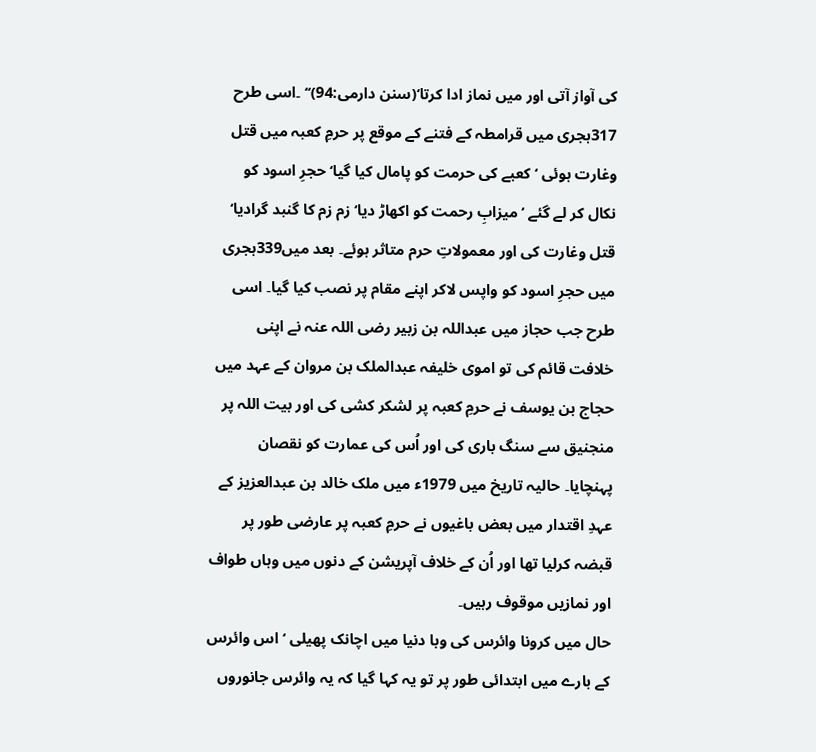کی آواز آتی اور میں نماز ادا کرتا‘(سنن دارمی:94)‘‘ ۔اسی طرح 317ہجری میں قرامطہ کے فتنے کے موقع پر حرمِ کعبہ میں قتل وغارت ہوئی ‘ کعبے کی حرمت کو پامال کیا گیا‘ حجرِ اسود کو نکال کر لے گئے ‘میزابِ رحمت کو اکھاڑ دیا‘ زم زم کا گنبد گرادیا‘ قتل وغارت کی اور معمولاتِ حرم متاثر ہوئے۔ بعد میں339ہجری میں حجرِ اسود کو واپس لاکر اپنے مقام پر نصب کیا گیا۔ اسی طرح جب حجاز میں عبداللہ بن زبیر رضی اللہ عنہ نے اپنی خلافت قائم کی تو اموی خلیفہ عبدالملک بن مروان کے عہد میں حجاج بن یوسف نے حرمِ کعبہ پر لشکر کشی کی اور بیت اللہ پر منجنیق سے سنگ باری کی اور اُس کی عمارت کو نقصان پہنچایا۔ حالیہ تاریخ میں 1979ء میں ملک خالد بن عبدالعزیز کے عہدِ اقتدار میں بعض باغیوں نے حرمِ کعبہ پر عارضی طور پر قبضہ کرلیا تھا اور اُن کے خلاف آپریشن کے دنوں میں وہاں طواف اور نمازیں موقوف رہیں۔
حال میں کرونا وائرس کی وبا دنیا میں اچانک پھیلی ‘ اس وائرس کے بارے میں ابتدائی طور پر تو یہ کہا گیا کہ یہ وائرس جانوروں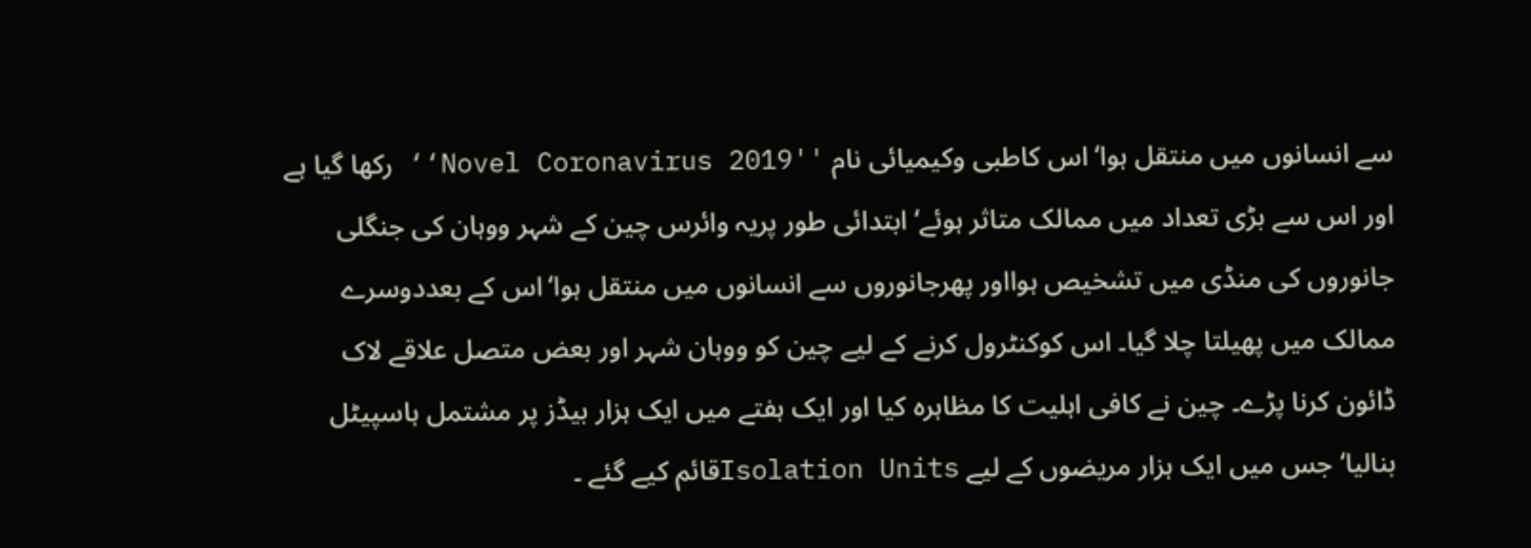سے انسانوں میں منتقل ہوا‘ اس کاطبی وکیمیائی نام ''Novel Coronavirus 2019‘‘ رکھا گیا ہے اور اس سے بڑی تعداد میں ممالک متاثر ہوئے‘ ابتدائی طور پریہ وائرس چین کے شہر ووہان کی جنگلی جانوروں کی منڈی میں تشخیص ہوااور پھرجانوروں سے انسانوں میں منتقل ہوا‘اس کے بعددوسرے ممالک میں پھیلتا چلا گیا۔ اس کوکنٹرول کرنے کے لیے چین کو ووہان شہر اور بعض متصل علاقے لاک ڈائون کرنا پڑے۔ چین نے کافی اہلیت کا مظاہرہ کیا اور ایک ہفتے میں ایک ہزار بیڈز پر مشتمل ہاسپیٹل بنالیا‘ جس میں ایک ہزار مریضوں کے لیے Isolation Unitsقائم کیے گئے ۔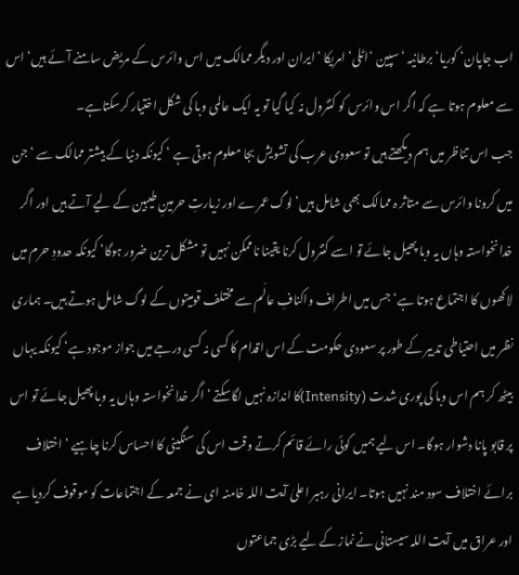اب جاپان‘ کوریا‘ برطانیہ ‘ سپین ‘اٹلی‘ امریکا ‘ایران اور دیگر ممالک میں اس وائرس کے مریض سامنے آئے ہیں‘ اس سے معلوم ہوتا ہے کہ اگر اس وائرس کو کنٹرول نہ کیا گیا تو یہ ایک عالمی وبا کی شکل اختیار کرسکتاہے۔
جب اس تناظر میں ہم دیکھتے ہیں تو سعودی عرب کی تشویش بجا معلوم ہوتی ہے ‘ کیونکہ دنیا کے بیشتر ممالک سے ‘ جن میں کرونا وائرس سے متاثر ہ ممالک بھی شامل ہیں‘ لوگ عمرے اور زیارتِ حرمینِ طیبین کے لیے آتے ہیں اور اگر خدانخواستہ وہاں یہ وبا پھیل جائے تو اسے کنٹرول کرنا یقینا ناممکن نہیں تو مشکل ترین ضرور ہوگا‘ کیونکہ حدودِ حرم میں لاکھوں کا اجتماع ہوتا ہے‘ جس میں اطراف واکنافِ عالَم سے مختلف قومیتوں کے لوگ شامل ہوتے ہیں۔ ہماری نظر میں احتیاطی تدبیر کے طور پر سعودی حکومت کے اس اقدام کا کسی نہ کسی درجے میں جواز موجود ہے‘ کیونکہ یہاں بیٹھ کر ہم اس وبا کی پوری شدت (Intensity)کا اندازہ نہیں لگاسکتے ‘ اگر خدانخواستہ وہاں یہ وبا پھیل جائے تو اس پر قابو پانا دشوار ہوگا۔ اس لیے ہمیں کوئی رائے قائم کرتے وقت اس کی سنگینی کا احساس کرنا چاہیے ‘ اختلاف برائے اختلاف سود مند نہیں ہوتا۔ ایرانی رہبر اعلیٰ آیت اللہ خامنہ ای نے جمعہ کے اجتماعات کو موقوف کردیا ہے اور عراق میں آیت اللہ سیستانی نے نماز کے لیے بڑی جماعتوں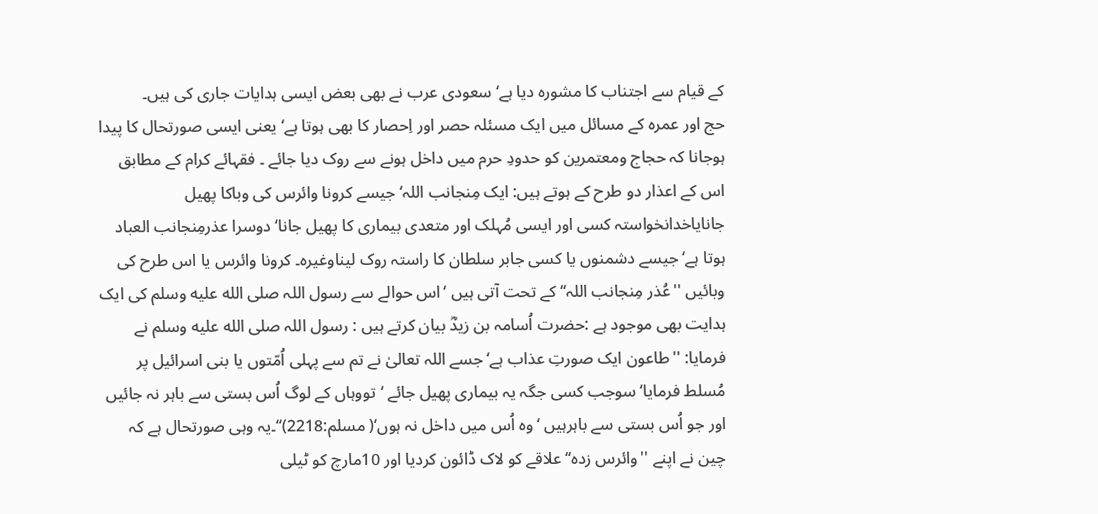کے قیام سے اجتناب کا مشورہ دیا ہے‘ سعودی عرب نے بھی بعض ایسی ہدایات جاری کی ہیں۔
حج اور عمرہ کے مسائل میں ایک مسئلہ حصر اور اِحصار کا بھی ہوتا ہے‘ یعنی ایسی صورتحال کا پیدا ہوجانا کہ حجاج ومعتمرین کو حدودِ حرم میں داخل ہونے سے روک دیا جائے ۔ فقہائے کرام کے مطابق اس کے اعذار دو طرح کے ہوتے ہیں: ایک مِنجانب اللہ‘ جیسے کرونا وائرس کی وباکا پھیل جانایاخدانخواستہ کسی اور ایسی مُہلک اور متعدی بیماری کا پھیل جانا‘ دوسرا عذرمِنجانب العباد ہوتا ہے‘ جیسے دشمنوں یا کسی جابر سلطان کا راستہ روک لیناوغیرہ۔ کرونا وائرس یا اس طرح کی وبائیں ''عُذر مِنجانب اللہ‘‘ کے تحت آتی ہیں ‘اس حوالے سے رسول اللہ صلى الله عليه وسلم کی ایک ہدایت بھی موجود ہے :حضرت اُسامہ بن زیدؓ بیان کرتے ہیں : رسول اللہ صلى الله عليه وسلم نے فرمایا: ''طاعون ایک صورتِ عذاب ہے‘ جسے اللہ تعالیٰ نے تم سے پہلی اُمّتوں یا بنی اسرائیل پر مُسلط فرمایا‘سوجب کسی جگہ یہ بیماری پھیل جائے ‘تووہاں کے لوگ اُس بستی سے باہر نہ جائیں اور جو اُس بستی سے باہرہیں ‘وہ اُس میں داخل نہ ہوں‘( مسلم:2218)‘‘۔یہ وہی صورتحال ہے کہ چین نے اپنے ''وائرس زدہ‘‘ علاقے کو لاک ڈائون کردیا اور 10مارچ کو ٹیلی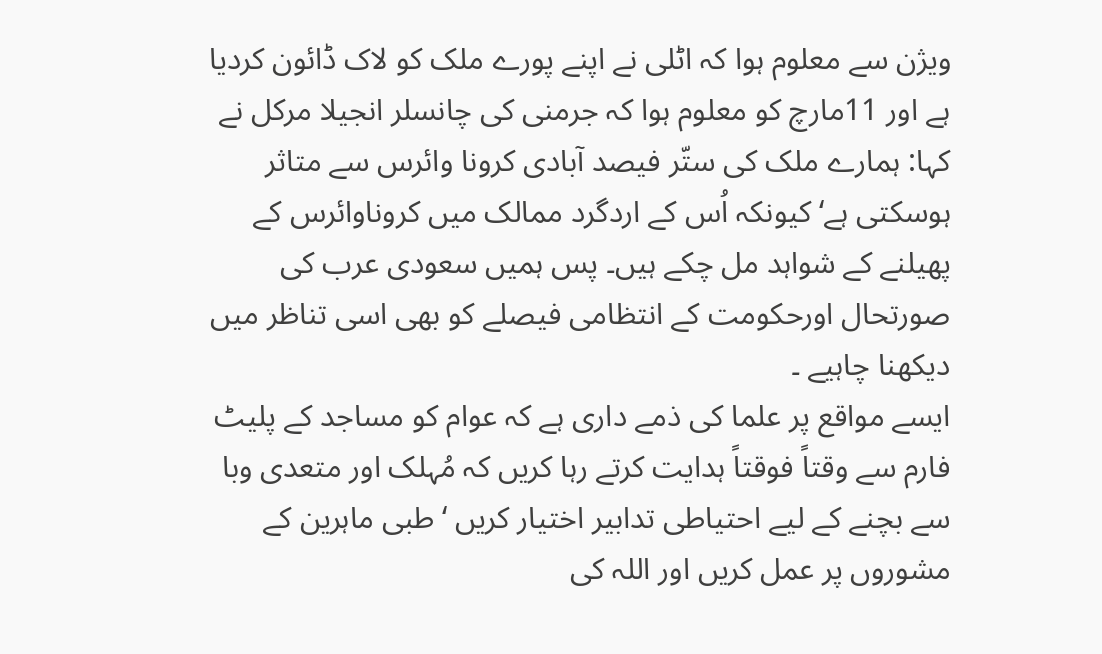ویژن سے معلوم ہوا کہ اٹلی نے اپنے پورے ملک کو لاک ڈائون کردیا ہے اور 11مارچ کو معلوم ہوا کہ جرمنی کی چانسلر انجیلا مرکل نے کہا: ہمارے ملک کی ستّر فیصد آبادی کرونا وائرس سے متاثر ہوسکتی ہے‘ کیونکہ اُس کے اردگرد ممالک میں کروناوائرس کے پھیلنے کے شواہد مل چکے ہیں۔ پس ہمیں سعودی عرب کی صورتحال اورحکومت کے انتظامی فیصلے کو بھی اسی تناظر میں دیکھنا چاہیے ۔
ایسے مواقع پر علما کی ذمے داری ہے کہ عوام کو مساجد کے پلیٹ فارم سے وقتاً فوقتاً ہدایت کرتے رہا کریں کہ مُہلک اور متعدی وبا سے بچنے کے لیے احتیاطی تدابیر اختیار کریں ‘ طبی ماہرین کے مشوروں پر عمل کریں اور اللہ کی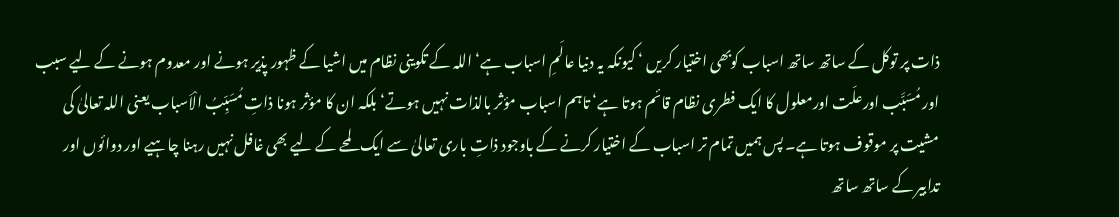ذات پر توکل کے ساتھ ساتھ اسباب کوبھی اختیار کریں ‘ کیونکہ یہ دنیا عالَمِ اسباب ہے‘ اللہ کے تکوینی نظام میں اشیا کے ظہور پذیر ہونے اور معدوم ہونے کے لیے سبب اور مُسَبَّب اورعلّت اورمعلول کا ایک فطری نظام قائم ہوتا ہے‘ تاہم اسباب مؤثر بالذات نہیں ہوتے‘ بلکہ ان کا مؤثر ہونا ذاتِ مُسَبِّبُ الْاَسباب یعنی اللہ تعالیٰ کی مشیت پر موقوف ہوتا ہے۔ پس ہمیں تمام تر اسباب کے اختیار کرنے کے باوجود ذاتِ باری تعالیٰ سے ایک لمحے کے لیے بھی غافل نہیں رہنا چاہیے اور دوائوں اور تدابیر کے ساتھ ساتھ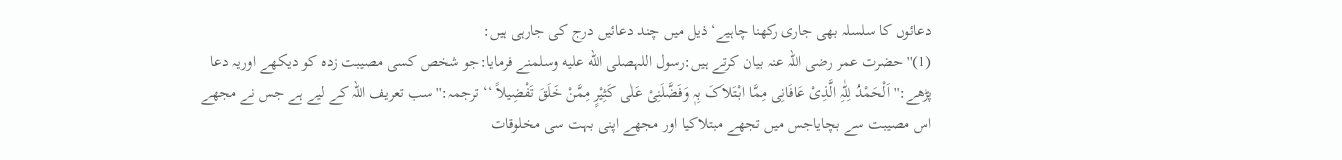دعائوں کا سلسلہ بھی جاری رکھنا چاہیے‘ ذیل میں چند دعائیں درج کی جارہی ہیں:
(1)''حضرت عمر رضی اللہ عنہ بیان کرتے ہیں:رسول اللہصلى الله عليه وسلمنے فرمایا:جو شخص کسی مصیبت زدہ کو دیکھے اوریہ دعا پڑھے:''اَلْحَمْدُ لِلّٰہِ الَّذِیْ عَافَانِی مِمَّا ابْتَلاَکَ بِہٖ وَفَضَّلَنِیْ عَلٰی کَثِیْرٍ مِمَّنْ خَلَقَ تَفْضِیلاً ‘‘ ترجمہ:''سب تعریف اللہ کے لیے ہے جس نے مجھے اس مصیبت سے بچایاجس میں تجھے مبتلاکیا اور مجھے اپنی بہت سی مخلوقات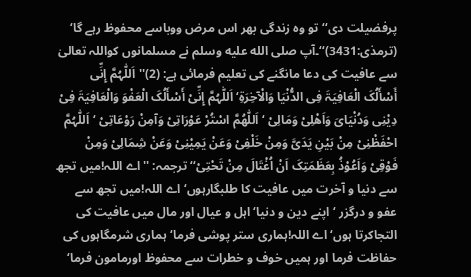پرفضیلت دی‘‘ تو وہ زندگی بھر اس مرض ووباسے محفوظ رہے گا‘ (ترمذی:3431)‘‘۔آپ صلى الله عليه وسلم نے مسلمانوں کواللہ تعالیٰ سے عافیت کی دعا مانگنے کی تعلیم فرمائی ہے: (2)''اَللّٰہُمَّ إِنِّی أَسْأَلُکَ الْعَافِیَۃَ فِی الدُّنْیَا وَالْآخِرَۃِ‘ اَللّٰہُمَّ إِنِّیْ أَسْأَلُکَ الْعَفْوَ وَالْعَافِیَۃَ فِیْ دِیْنِی وَدُنْیَایَ وَاَھْلِیْ وَمَالِیْ ‘ اَللّٰھُمَّ اسْتُرْ عَوْرَاتِیْ وَآمِنْ رَوْعَاتِیْ ‘اَللّٰہُمَّ احْفَظْنِیْ مِنْ بَیْنِ یَدَیَّ وَمِنْ خَلْفِیْ وَعَنْ یَمِیْنِیْ وَعَنْ شِمَالِیْ وَمِنْ فَوْقِیْ وَاَعُوْذُ بِعَظَمَتِکَ اَنْ اُغْتَالَ مِنْ تَحْتِیْ‘‘ ترجمہ: ''اے اللہ!میں تجھ سے دنیا و آخرت میں عافیت کا طلبگارہوں‘ اے اللہ!میں تجھ سے عفو و درگزر ‘ اپنے دین و دنیا‘ اہل و عیال اور مال میں عافیت کی التجاکرتا ہوں‘ اے اللہ!ہماری ستر پوشی فرما‘ہماری شرمگاہوں کی حفاظت فرما اور ہمیں خوف و خطرات سے محفوظ اورمامون فرما‘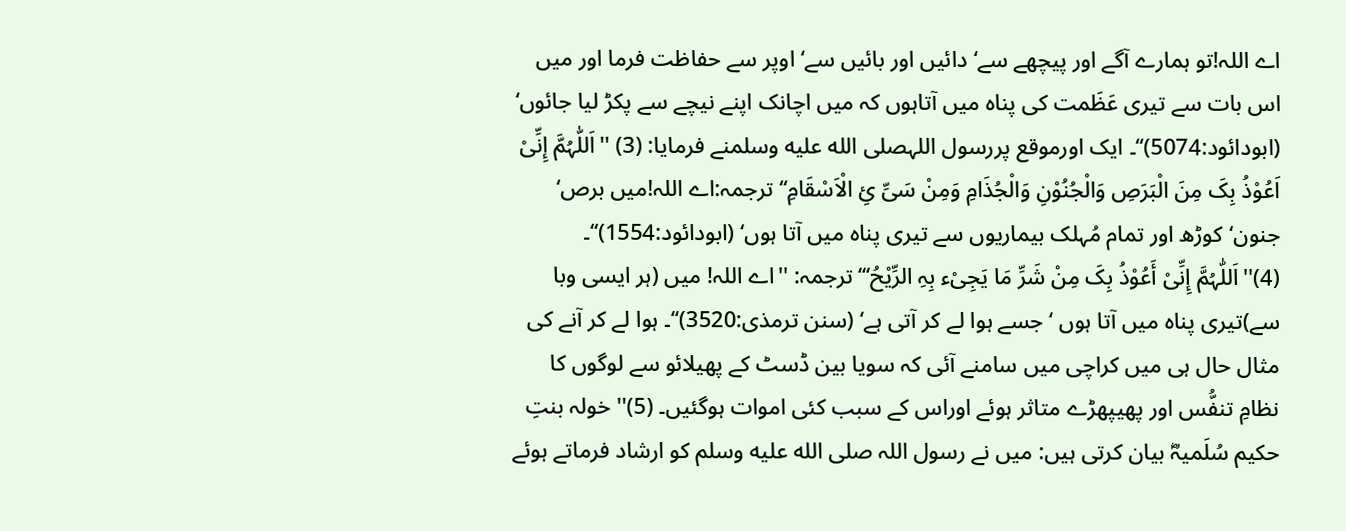اے اللہ!تو ہمارے آگے اور پیچھے سے‘ دائیں اور بائیں سے‘ اوپر سے حفاظت فرما اور میں اس بات سے تیری عَظَمت کی پناہ میں آتاہوں کہ میں اچانک اپنے نیچے سے پکڑ لیا جائوں‘ (ابودائود:5074)‘‘۔ ایک اورموقع پررسول اللہصلى الله عليه وسلمنے فرمایا: (3) ''اَللّٰہُمَّ إِنِّیْ اَعُوْذُ بِکَ مِنَ الْبَرَصِ وَالْجُنُوْنِ وَالْجُذَامِ وَمِنْ سَیِّ ئِ الْاَسْقَامِ‘‘ ترجمہ:اے اللہ!میں برص‘ جنون‘کوڑھ اور تمام مُہلک بیماریوں سے تیری پناہ میں آتا ہوں‘ (ابودائود:1554)‘‘۔ (4)''اَللّٰہُمَّ إِنِّیْ أَعُوْذُ بِکَ مِنْ شَرِّ مَا یَجِیْء بِہِ الرِّیْحُ‘‘‘ ترجمہ: ''اے اللہ! میں (ہر ایسی وبا سے)تیری پناہ میں آتا ہوں ‘ جسے ہوا لے کر آتی ہے‘ (سنن ترمذی:3520)‘‘۔ ہوا لے کر آنے کی مثال حال ہی میں کراچی میں سامنے آئی کہ سویا بین ڈسٹ کے پھیلائو سے لوگوں کا نظامِ تنفُّس اور پھیپھڑے متاثر ہوئے اوراس کے سبب کئی اموات ہوگئیں۔ (5)'' خولہ بنتِ حکیم سُلَمیہؓ بیان کرتی ہیں: میں نے رسول اللہ صلى الله عليه وسلم کو ارشاد فرماتے ہوئے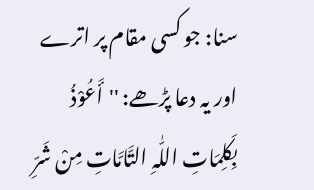سنا: جو کسی مقام پر اترے اور یہ دعا پڑھے: ''أَعُوْذُ بِکَلِمَاتِ اللّٰہِ التَّامَّاتِ مِنْ شَرِّ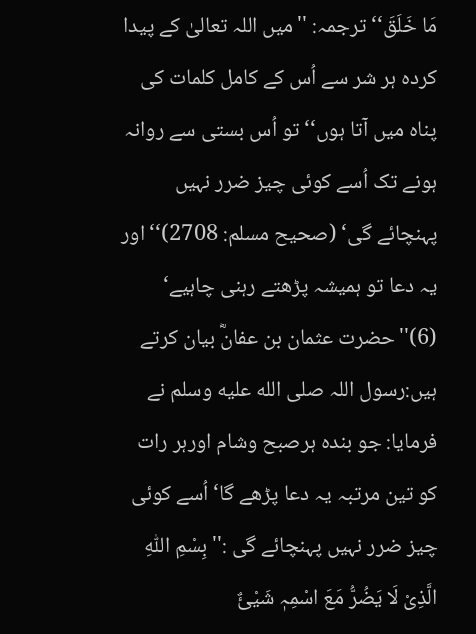مَا خَلَقَ‘‘ ترجمہ: ''میں اللہ تعالیٰ کے پیدا کردہ ہر شر سے اُس کے کامل کلمات کی پناہ میں آتا ہوں‘‘تو اُس بستی سے روانہ ہونے تک اُسے کوئی چیز ضرر نہیں پہنچائے گی‘ (صحیح مسلم: 2708)‘‘اور یہ دعا تو ہمیشہ پڑھتے رہنی چاہیے‘ (6)''حضرت عثمان بن عفانؓ بیان کرتے ہیں:رسول اللہ صلى الله عليه وسلم نے فرمایا: جو بندہ ہرصبح وشام اورہر رات کو تین مرتبہ یہ دعا پڑھے گا‘ اُسے کوئی چیز ضرر نہیں پہنچائے گی :''بِسْمِ اللّٰہِ الَّذِیْ لَا یَضُرُّ مَعَ اسْمِہٖ شَیْئٌ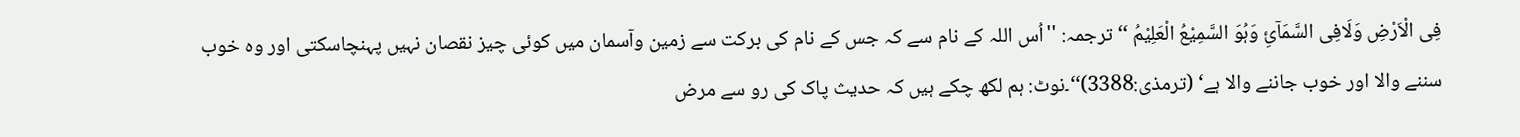فِی الْاَرْضِ وَلَافِی السَّمَآئِ وَہُوَ السَّمِیْعُ الْعَلِیْمُ ‘‘ ترجمہ: ''اُس اللہ کے نام سے کہ جس کے نام کی برکت سے زمین وآسمان میں کوئی چیز نقصان نہیں پہنچاسکتی اور وہ خوب سننے والا اور خوب جاننے والا ہے‘ (ترمذی:3388)‘‘۔نوٹ: ہم لکھ چکے ہیں کہ حدیث پاک کی رو سے مرض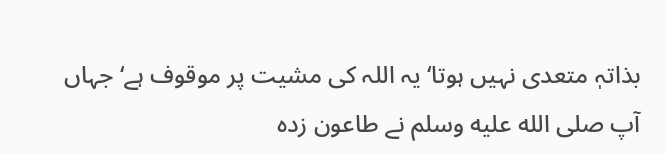بذاتہٖ متعدی نہیں ہوتا‘ یہ اللہ کی مشیت پر موقوف ہے‘جہاں آپ صلى الله عليه وسلم نے طاعون زدہ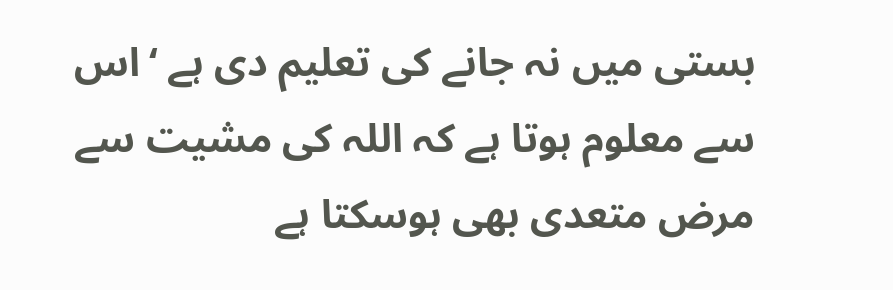بستی میں نہ جانے کی تعلیم دی ہے ‘اس سے معلوم ہوتا ہے کہ اللہ کی مشیت سے مرض متعدی بھی ہوسکتا ہے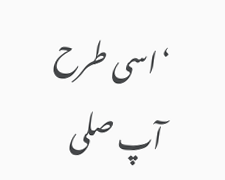‘اسی طرح آپ صلى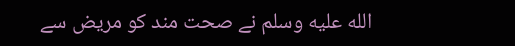الله عليه وسلم نے صحت مند کو مریض سے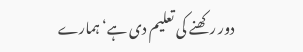دور رکھنے کی تعلیم دی ہے‘ ہمارے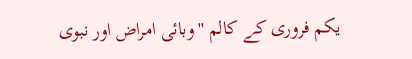یکم فروری کے کالم ''وبائی امراض اور نبوی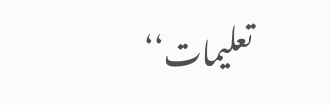تعلیمات‘‘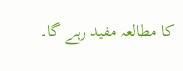کا مطالعہ مفید رہے گا۔